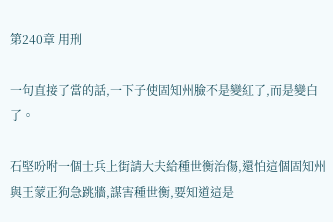第240章 用刑

一句直接了當的話,一下子使固知州臉不是變紅了,而是變白了。

石堅吩咐一個士兵上街請大夫給種世衡治傷,還怕這個固知州與王蒙正狗急跳牆,謀害種世衡,要知道這是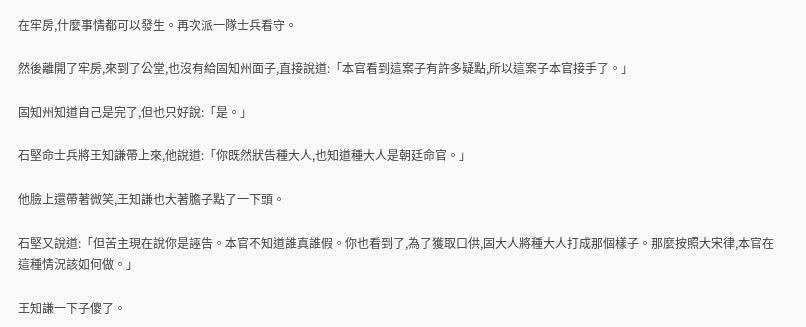在牢房,什麼事情都可以發生。再次派一隊士兵看守。

然後離開了牢房,來到了公堂,也沒有給固知州面子,直接說道:「本官看到這案子有許多疑點,所以這案子本官接手了。」

固知州知道自己是完了,但也只好說:「是。」

石堅命士兵將王知謙帶上來,他說道:「你既然狀告種大人,也知道種大人是朝廷命官。」

他臉上還帶著微笑,王知謙也大著膽子點了一下頭。

石堅又說道:「但苦主現在說你是誣告。本官不知道誰真誰假。你也看到了,為了獲取口供,固大人將種大人打成那個樣子。那麼按照大宋律,本官在這種情況該如何做。」

王知謙一下子傻了。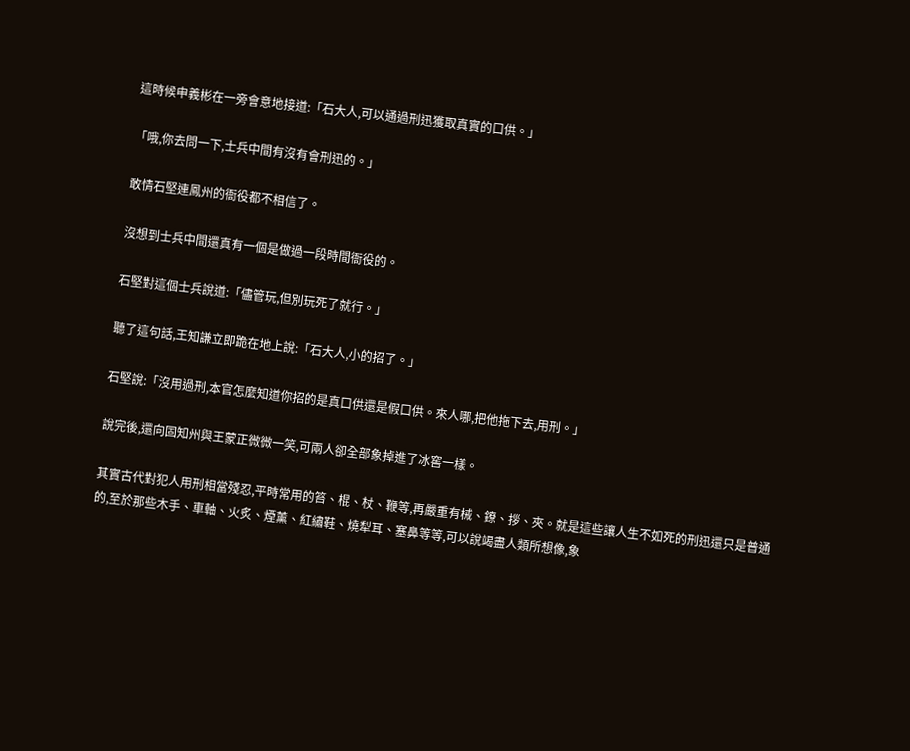這時候申義彬在一旁會意地接道:「石大人,可以通過刑迅獲取真實的口供。」

「哦,你去問一下,士兵中間有沒有會刑迅的。」

敢情石堅連鳳州的衙役都不相信了。

沒想到士兵中間還真有一個是做過一段時間衙役的。

石堅對這個士兵說道:「儘管玩,但別玩死了就行。」

聽了這句話,王知謙立即跪在地上說:「石大人,小的招了。」

石堅說:「沒用過刑,本官怎麼知道你招的是真口供還是假口供。來人哪,把他拖下去,用刑。」

說完後,還向固知州與王蒙正微微一笑,可兩人卻全部象掉進了冰窖一樣。

其實古代對犯人用刑相當殘忍,平時常用的笞、棍、杖、鞭等,再嚴重有械、鐐、拶、夾。就是這些讓人生不如死的刑迅還只是普通的,至於那些木手、車軸、火炙、煙薰、紅繡鞋、燒犁耳、塞鼻等等,可以說竭盡人類所想像,象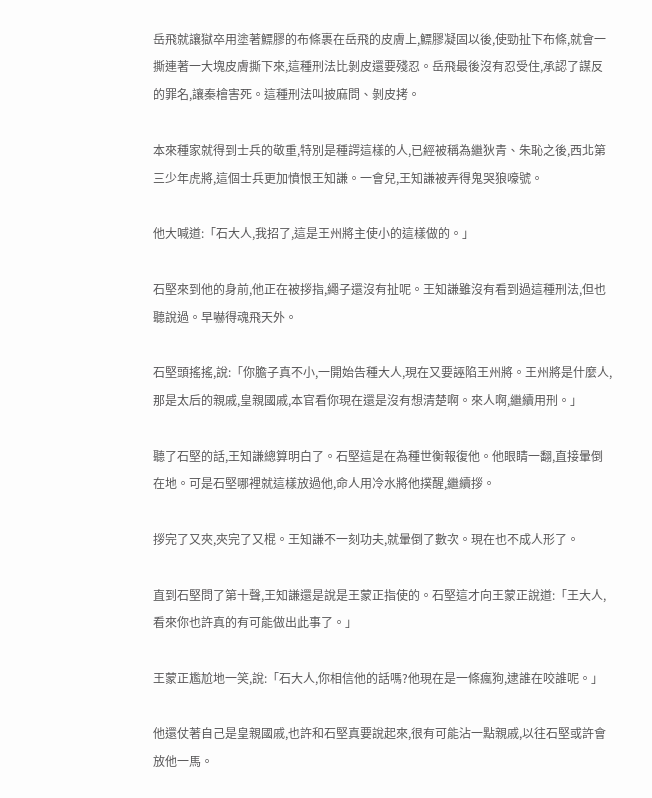岳飛就讓獄卒用塗著鰾膠的布條裹在岳飛的皮膚上,鰾膠凝固以後,使勁扯下布條,就會一撕連著一大塊皮膚撕下來,這種刑法比剝皮還要殘忍。岳飛最後沒有忍受住,承認了謀反的罪名,讓秦檜害死。這種刑法叫披麻問、剝皮拷。

本來種家就得到士兵的敬重,特別是種諤這樣的人,已經被稱為繼狄青、朱恥之後,西北第三少年虎將,這個士兵更加憤恨王知謙。一會兒,王知謙被弄得鬼哭狼嚎號。

他大喊道:「石大人,我招了,這是王州將主使小的這樣做的。」

石堅來到他的身前,他正在被拶指,繩子還沒有扯呢。王知謙雖沒有看到過這種刑法,但也聽說過。早嚇得魂飛天外。

石堅頭搖搖,說:「你膽子真不小,一開始告種大人,現在又要誣陷王州將。王州將是什麼人,那是太后的親戚,皇親國戚,本官看你現在還是沒有想清楚啊。來人啊,繼續用刑。」

聽了石堅的話,王知謙總算明白了。石堅這是在為種世衡報復他。他眼睛一翻,直接暈倒在地。可是石堅哪裡就這樣放過他,命人用冷水將他撲醒,繼續拶。

拶完了又夾,夾完了又棍。王知謙不一刻功夫,就暈倒了數次。現在也不成人形了。

直到石堅問了第十聲,王知謙還是說是王蒙正指使的。石堅這才向王蒙正說道:「王大人,看來你也許真的有可能做出此事了。」

王蒙正尷尬地一笑,說:「石大人,你相信他的話嗎?他現在是一條瘋狗,逮誰在咬誰呢。」

他還仗著自己是皇親國戚,也許和石堅真要說起來,很有可能沾一點親戚,以往石堅或許會放他一馬。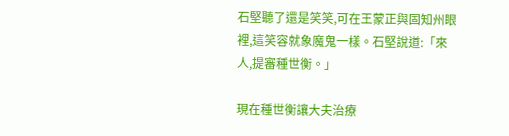石堅聽了還是笑笑,可在王蒙正與固知州眼裡,這笑容就象魔鬼一樣。石堅說道:「來人,提審種世衡。」

現在種世衡讓大夫治療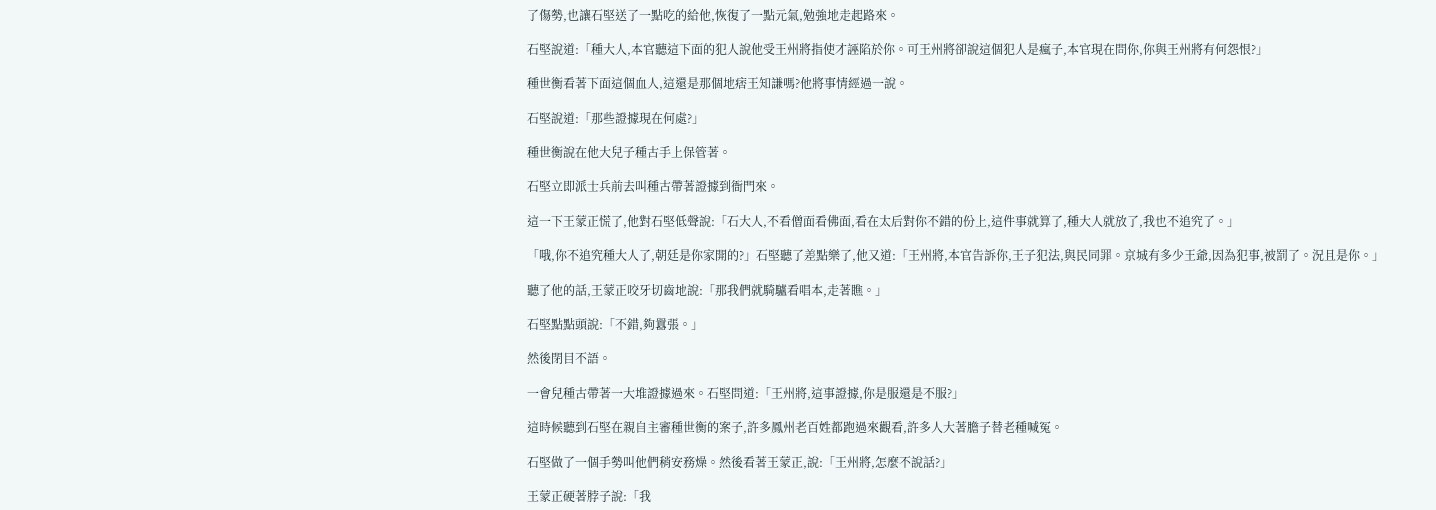了傷勢,也讓石堅送了一點吃的給他,恢復了一點元氣,勉強地走起路來。

石堅說道:「種大人,本官聽這下面的犯人說他受王州將指使才誣陷於你。可王州將卻說這個犯人是瘋子,本官現在問你,你與王州將有何怨恨?」

種世衡看著下面這個血人,這還是那個地痞王知謙嗎?他將事情經過一說。

石堅說道:「那些證據現在何處?」

種世衡說在他大兒子種古手上保管著。

石堅立即派士兵前去叫種古帶著證據到衙門來。

這一下王蒙正慌了,他對石堅低聲說:「石大人,不看僧面看佛面,看在太后對你不錯的份上,這件事就算了,種大人就放了,我也不追究了。」

「哦,你不追究種大人了,朝廷是你家開的?」石堅聽了差點樂了,他又道:「王州將,本官告訴你,王子犯法,與民同罪。京城有多少王爺,因為犯事,被罰了。況且是你。」

聽了他的話,王蒙正咬牙切齒地說:「那我們就騎驢看唱本,走著瞧。」

石堅點點頭說:「不錯,夠囂張。」

然後閉目不語。

一會兒種古帶著一大堆證據過來。石堅問道:「王州將,這事證據,你是服還是不服?」

這時候聽到石堅在親自主審種世衡的案子,許多鳳州老百姓都跑過來觀看,許多人大著膽子替老種喊冤。

石堅做了一個手勢叫他們稍安務燥。然後看著王蒙正,說:「王州將,怎麼不說話?」

王蒙正硬著脖子說:「我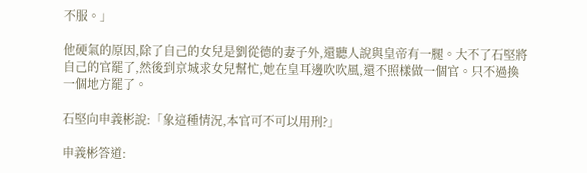不服。」

他硬氣的原因,除了自己的女兒是劉從德的妻子外,還聽人說與皇帝有一腿。大不了石堅將自己的官罷了,然後到京城求女兒幫忙,她在皇耳邊吹吹風,還不照樣做一個官。只不過換一個地方罷了。

石堅向申義彬說:「象這種情況,本官可不可以用刑?」

申義彬答道: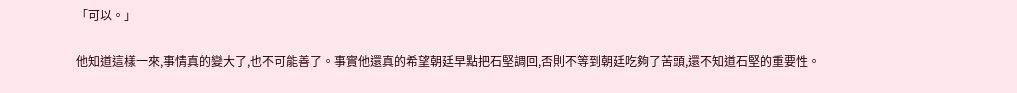「可以。」

他知道這樣一來,事情真的變大了,也不可能善了。事實他還真的希望朝廷早點把石堅調回,否則不等到朝廷吃夠了苦頭,還不知道石堅的重要性。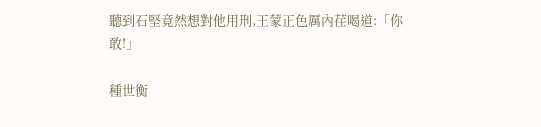聽到石堅竟然想對他用刑,王蒙正色厲內荏喝道:「你敢!」

種世衡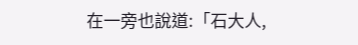在一旁也說道:「石大人,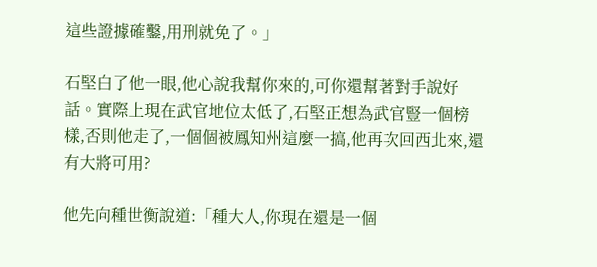這些證據確鑿,用刑就免了。」

石堅白了他一眼,他心說我幫你來的,可你還幫著對手說好話。實際上現在武官地位太低了,石堅正想為武官豎一個榜樣,否則他走了,一個個被鳳知州這麼一搞,他再次回西北來,還有大將可用?

他先向種世衡說道:「種大人,你現在還是一個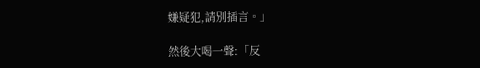嫌疑犯,請別插言。」

然後大喝一聲:「反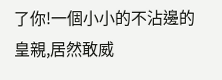了你!一個小小的不沾邊的皇親,居然敢威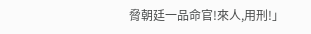脅朝廷一品命官!來人,用刑!」